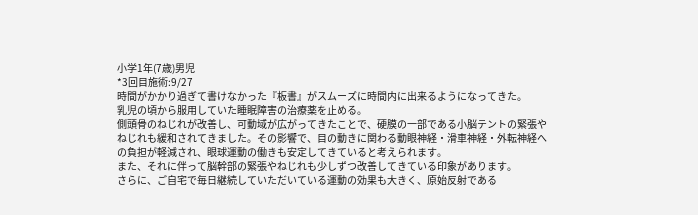小学1年(7歳)男児
*3回目施術:9/27
時間がかかり過ぎて書けなかった『板書』がスムーズに時間内に出来るようになってきた。
乳児の頃から服用していた睡眠障害の治療薬を止める。
側頭骨のねじれが改善し、可動域が広がってきたことで、硬膜の一部である小脳テントの緊張やねじれも緩和されてきました。その影響で、目の動きに関わる動眼神経・滑車神経・外転神経への負担が軽減され、眼球運動の働きも安定してきていると考えられます。
また、それに伴って脳幹部の緊張やねじれも少しずつ改善してきている印象があります。
さらに、ご自宅で毎日継続していただいている運動の効果も大きく、原始反射である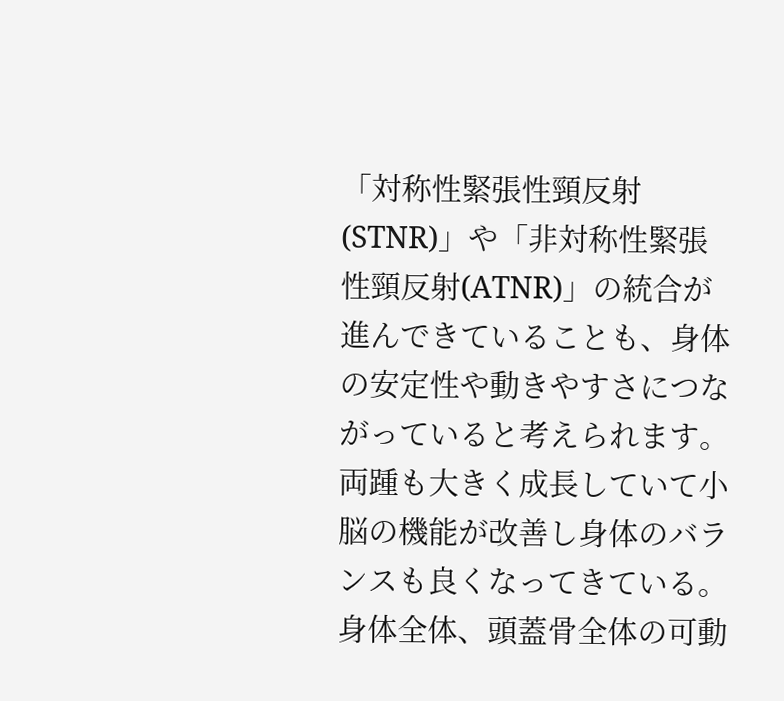「対称性緊張性頸反射(STNR)」や「非対称性緊張性頸反射(ATNR)」の統合が進んできていることも、身体の安定性や動きやすさにつながっていると考えられます。
両踵も大きく成長していて小脳の機能が改善し身体のバランスも良くなってきている。
身体全体、頭蓋骨全体の可動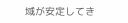域が安定してき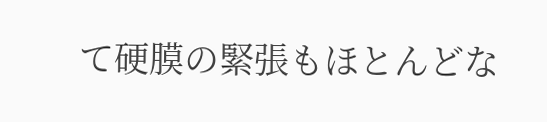て硬膜の緊張もほとんどな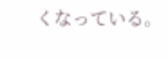くなっている。